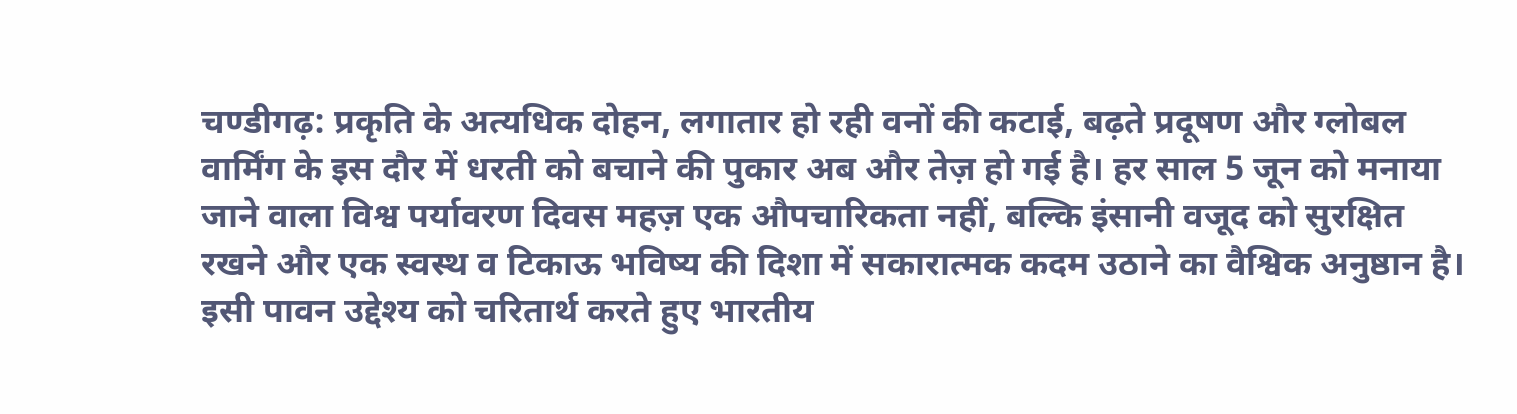चण्डीगढ़: प्रकृति के अत्यधिक दोहन, लगातार हो रही वनों की कटाई, बढ़ते प्रदूषण और ग्लोबल वार्मिंग के इस दौर में धरती को बचाने की पुकार अब और तेज़ हो गई है। हर साल 5 जून को मनाया जाने वाला विश्व पर्यावरण दिवस महज़ एक औपचारिकता नहीं, बल्कि इंसानी वजूद को सुरक्षित रखने और एक स्वस्थ व टिकाऊ भविष्य की दिशा में सकारात्मक कदम उठाने का वैश्विक अनुष्ठान है। इसी पावन उद्देश्य को चरितार्थ करते हुए भारतीय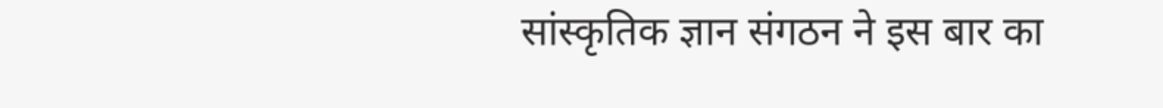सांस्कृतिक ज्ञान संगठन ने इस बार का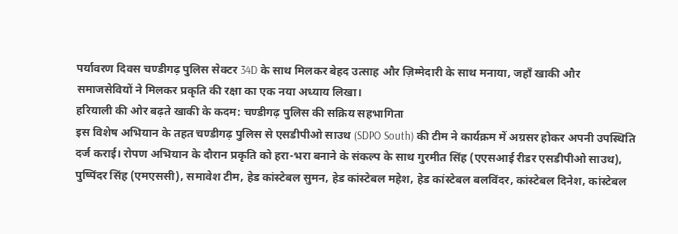पर्यावरण दिवस चण्डीगढ़ पुलिस सेक्टर 34D के साथ मिलकर बेहद उत्साह और ज़िम्मेदारी के साथ मनाया, जहाँ खाकी और समाजसेवियों ने मिलकर प्रकृति की रक्षा का एक नया अध्याय लिखा।
हरियाली की ओर बढ़ते खाकी के कदम: चण्डीगढ़ पुलिस की सक्रिय सहभागिता
इस विशेष अभियान के तहत चण्डीगढ़ पुलिस से एसडीपीओ साउथ (SDPO South) की टीम ने कार्यक्रम में अग्रसर होकर अपनी उपस्थिति दर्ज कराई। रोपण अभियान के दौरान प्रकृति को हरा-भरा बनाने के संकल्प के साथ गुरमीत सिंह (एएसआई रीडर एसडीपीओ साउथ), पुष्पिंदर सिंह (एमएससी), समावेश टीम, हेड कांस्टेबल सुमन, हेड कांस्टेबल महेश, हेड कांस्टेबल बलविंदर, कांस्टेबल दिनेश, कांस्टेबल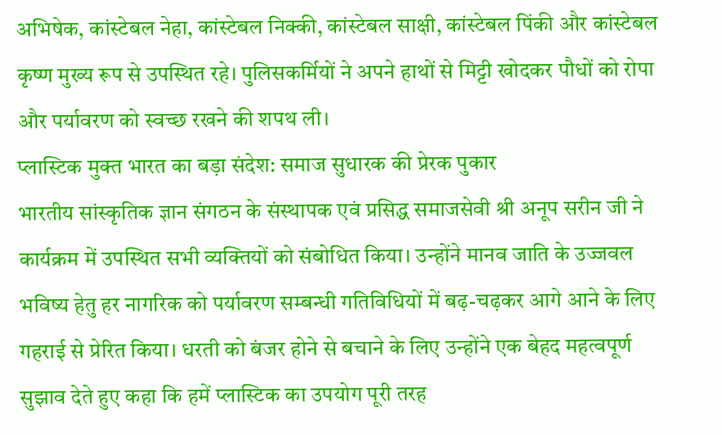अभिषेक, कांस्टेबल नेहा, कांस्टेबल निक्की, कांस्टेबल साक्षी, कांस्टेबल पिंकी और कांस्टेबल कृष्ण मुख्य रूप से उपस्थित रहे। पुलिसकर्मियों ने अपने हाथों से मिट्टी खोदकर पौधों को रोपा और पर्यावरण को स्वच्छ रखने की शपथ ली।
प्लास्टिक मुक्त भारत का बड़ा संदेश: समाज सुधारक की प्रेरक पुकार
भारतीय सांस्कृतिक ज्ञान संगठन के संस्थापक एवं प्रसिद्ध समाजसेवी श्री अनूप सरीन जी ने कार्यक्रम में उपस्थित सभी व्यक्तियों को संबोधित किया। उन्होंने मानव जाति के उज्जवल भविष्य हेतु हर नागरिक को पर्यावरण सम्बन्धी गतिविधियों में बढ़-चढ़कर आगे आने के लिए गहराई से प्रेरित किया। धरती को बंजर होने से बचाने के लिए उन्होंने एक बेहद महत्वपूर्ण सुझाव देते हुए कहा कि हमें प्लास्टिक का उपयोग पूरी तरह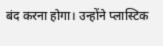बंद करना होगा। उन्होंने प्लास्टिक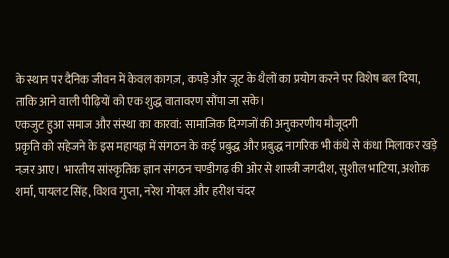के स्थान पर दैनिक जीवन में केवल कागज़, कपड़े और जूट के थैलों का प्रयोग करने पर विशेष बल दिया, ताकि आने वाली पीढ़ियों को एक शुद्ध वातावरण सौंपा जा सके।
एकजुट हुआ समाज और संस्था का कारवां: सामाजिक दिग्गजों की अनुकरणीय मौजूदगी
प्रकृति को सहेजने के इस महायज्ञ में संगठन के कई प्रबुद्ध और प्रबुद्ध नागरिक भी कंधे से कंधा मिलाकर खड़े नज़र आए। भारतीय सांस्कृतिक ज्ञान संगठन चण्डीगढ़ की ओर से शास्त्री जगदीश, सुशील भाटिया, अशोक शर्मा, पायलट सिंह, विशव गुप्ता, नरेश गोयल और हरीश चंदर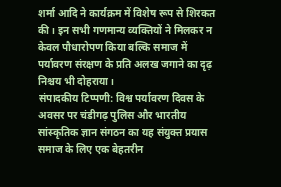शर्मा आदि ने कार्यक्रम में विशेष रूप से शिरकत की। इन सभी गणमान्य व्यक्तियों ने मिलकर न केवल पौधारोपण किया बल्कि समाज में पर्यावरण संरक्षण के प्रति अलख जगाने का दृढ़ निश्चय भी दोहराया।
संपादकीय टिप्पणी: विश्व पर्यावरण दिवस के अवसर पर चंडीगढ़ पुलिस और भारतीय सांस्कृतिक ज्ञान संगठन का यह संयुक्त प्रयास समाज के लिए एक बेहतरीन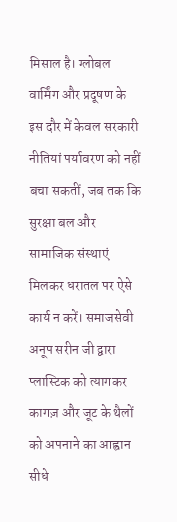मिसाल है। ग्लोबल वार्मिंग और प्रदूषण के इस दौर में केवल सरकारी नीतियां पर्यावरण को नहीं बचा सकतीं, जब तक कि सुरक्षा बल और सामाजिक संस्थाएं मिलकर धरातल पर ऐसे कार्य न करें। समाजसेवी अनूप सरीन जी द्वारा प्लास्टिक को त्यागकर कागज़ और जूट के थैलों को अपनाने का आह्वान सीधे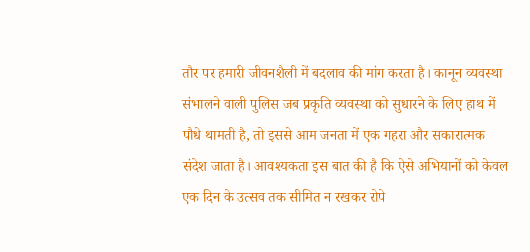तौर पर हमारी जीवनशैली में बदलाव की मांग करता है। कानून व्यवस्था संभालने वाली पुलिस जब प्रकृति व्यवस्था को सुधारने के लिए हाथ में पौधे थामती है, तो इससे आम जनता में एक गहरा और सकारात्मक संदेश जाता है। आवश्यकता इस बात की है कि ऐसे अभियानों को केवल एक दिन के उत्सव तक सीमित न रखकर रोपे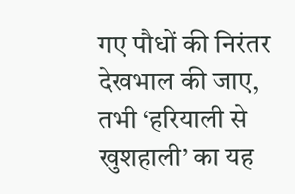गए पौधों की निरंतर देखभाल की जाए, तभी ‘हरियाली से खुशहाली’ का यह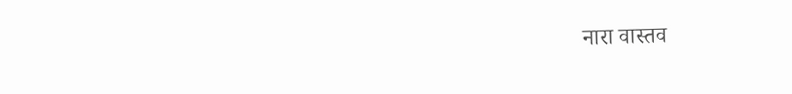नारा वास्तव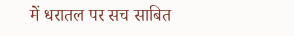में धरातल पर सच साबित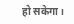हो सकेगा।